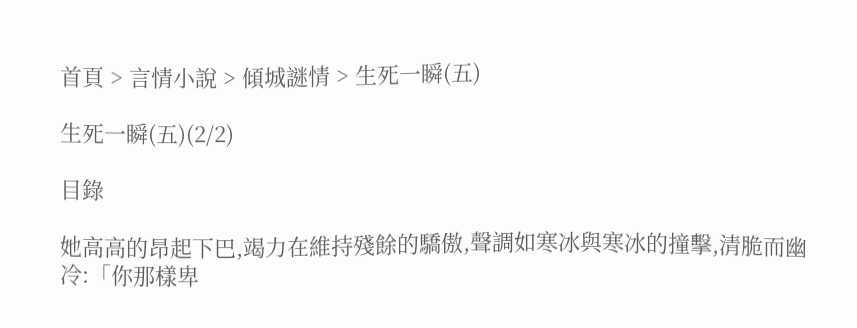首頁 > 言情小說 > 傾城謎情 > 生死一瞬(五)

生死一瞬(五)(2/2)

目錄

她高高的昂起下巴,竭力在維持殘餘的驕傲,聲調如寒冰與寒冰的撞擊,清脆而幽冷:「你那樣卑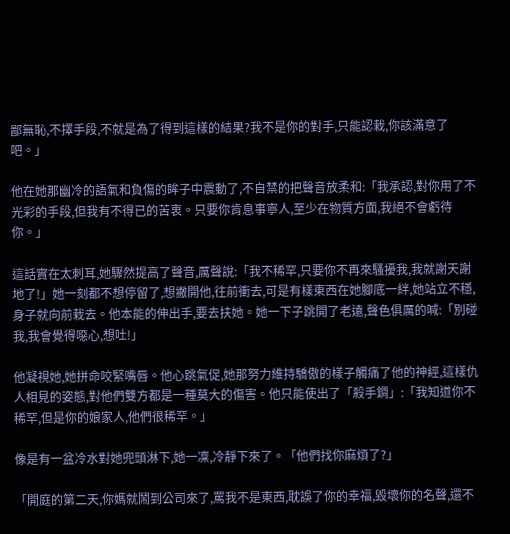鄙無恥,不擇手段,不就是為了得到這樣的結果?我不是你的對手,只能認栽,你該滿意了吧。」

他在她那幽冷的語氣和負傷的眸子中震動了,不自禁的把聲音放柔和:「我承認,對你用了不光彩的手段,但我有不得已的苦衷。只要你肯息事寧人,至少在物質方面,我絕不會虧待你。」

這話實在太刺耳,她驟然提高了聲音,厲聲說:「我不稀罕,只要你不再來騷擾我,我就謝天謝地了!」她一刻都不想停留了,想撇開他,往前衝去,可是有樣東西在她腳底一絆,她站立不穩,身子就向前栽去。他本能的伸出手,要去扶她。她一下子跳開了老遠,聲色俱厲的喊:「別碰我,我會覺得噁心,想吐!」

他凝視她,她拼命咬緊嘴唇。他心跳氣促,她那努力維持驕傲的樣子觸痛了他的神經,這樣仇人相見的姿態,對他們雙方都是一種莫大的傷害。他只能使出了「殺手鐧」:「我知道你不稀罕,但是你的娘家人,他們很稀罕。」

像是有一盆冷水對她兜頭淋下,她一凜,冷靜下來了。「他們找你麻煩了?」

「開庭的第二天,你媽就鬧到公司來了,罵我不是東西,耽誤了你的幸福,毀壞你的名聲,還不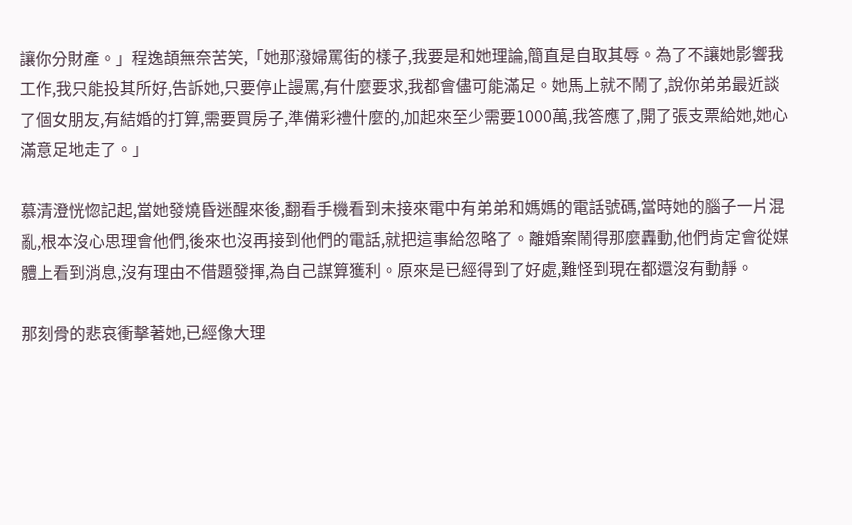讓你分財產。」程逸頡無奈苦笑,「她那潑婦罵街的樣子,我要是和她理論,簡直是自取其辱。為了不讓她影響我工作,我只能投其所好,告訴她,只要停止謾罵,有什麼要求,我都會儘可能滿足。她馬上就不鬧了,說你弟弟最近談了個女朋友,有結婚的打算,需要買房子,準備彩禮什麼的,加起來至少需要1000萬,我答應了,開了張支票給她,她心滿意足地走了。」

慕清澄恍惚記起,當她發燒昏迷醒來後,翻看手機看到未接來電中有弟弟和媽媽的電話號碼,當時她的腦子一片混亂,根本沒心思理會他們,後來也沒再接到他們的電話,就把這事給忽略了。離婚案鬧得那麼轟動,他們肯定會從媒體上看到消息,沒有理由不借題發揮,為自己謀算獲利。原來是已經得到了好處,難怪到現在都還沒有動靜。

那刻骨的悲哀衝擊著她,已經像大理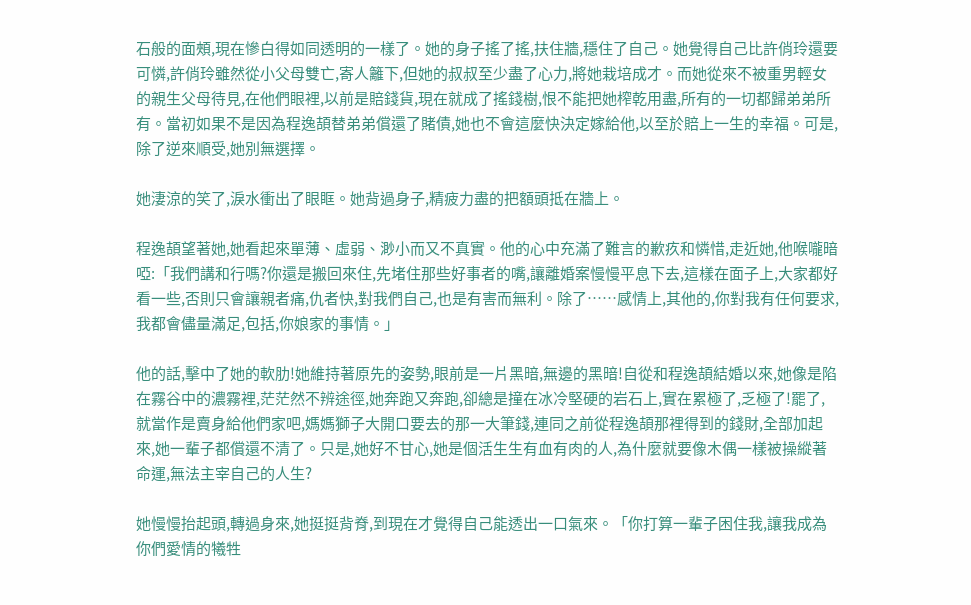石般的面頰,現在慘白得如同透明的一樣了。她的身子搖了搖,扶住牆,穩住了自己。她覺得自己比許俏玲還要可憐,許俏玲雖然從小父母雙亡,寄人籬下,但她的叔叔至少盡了心力,將她栽培成才。而她從來不被重男輕女的親生父母待見,在他們眼裡,以前是賠錢貨,現在就成了搖錢樹,恨不能把她榨乾用盡,所有的一切都歸弟弟所有。當初如果不是因為程逸頡替弟弟償還了賭債,她也不會這麼快決定嫁給他,以至於賠上一生的幸福。可是,除了逆來順受,她別無選擇。

她淒涼的笑了,淚水衝出了眼眶。她背過身子,精疲力盡的把額頭抵在牆上。

程逸頡望著她,她看起來單薄、虛弱、渺小而又不真實。他的心中充滿了難言的歉疚和憐惜,走近她,他喉嚨暗啞:「我們講和行嗎?你還是搬回來住,先堵住那些好事者的嘴,讓離婚案慢慢平息下去,這樣在面子上,大家都好看一些,否則只會讓親者痛,仇者快,對我們自己,也是有害而無利。除了……感情上,其他的,你對我有任何要求,我都會儘量滿足,包括,你娘家的事情。」

他的話,擊中了她的軟肋!她維持著原先的姿勢,眼前是一片黑暗,無邊的黑暗!自從和程逸頡結婚以來,她像是陷在霧谷中的濃霧裡,茫茫然不辨途徑,她奔跑又奔跑,卻總是撞在冰冷堅硬的岩石上,實在累極了,乏極了!罷了,就當作是賣身給他們家吧,媽媽獅子大開口要去的那一大筆錢,連同之前從程逸頡那裡得到的錢財,全部加起來,她一輩子都償還不清了。只是,她好不甘心,她是個活生生有血有肉的人,為什麼就要像木偶一樣被操縱著命運,無法主宰自己的人生?

她慢慢抬起頭,轉過身來,她挺挺背脊,到現在才覺得自己能透出一口氣來。「你打算一輩子困住我,讓我成為你們愛情的犧牲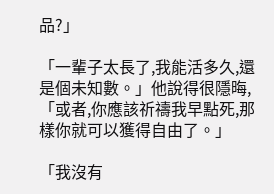品?」

「一輩子太長了,我能活多久,還是個未知數。」他說得很隱晦,「或者,你應該祈禱我早點死,那樣你就可以獲得自由了。」

「我沒有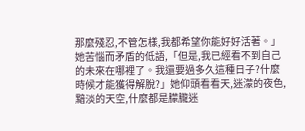那麼殘忍,不管怎樣,我都希望你能好好活著。」她苦惱而矛盾的低語,「但是,我已經看不到自己的未來在哪裡了。我還要過多久這種日子?什麼時候才能獲得解脫?」她仰頭看看天,迷濛的夜色,黯淡的天空,什麼都是朦朧迷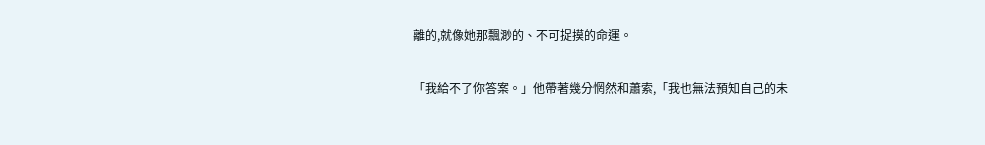離的,就像她那飄渺的、不可捉摸的命運。

「我給不了你答案。」他帶著幾分惘然和蕭索,「我也無法預知自己的未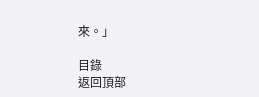來。」

目錄
返回頂部